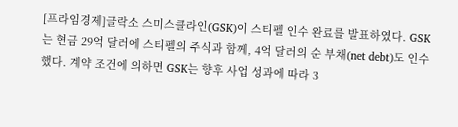[프라임경제]글락소 스미스클라인(GSK)이 스티펠 인수 완료를 발표하였다. GSK는 현금 29억 달러에 스티펠의 주식과 함께, 4억 달러의 순 부채(net debt)도 인수했다. 계약 조건에 의하면 GSK는 향후 사업 성과에 따라 3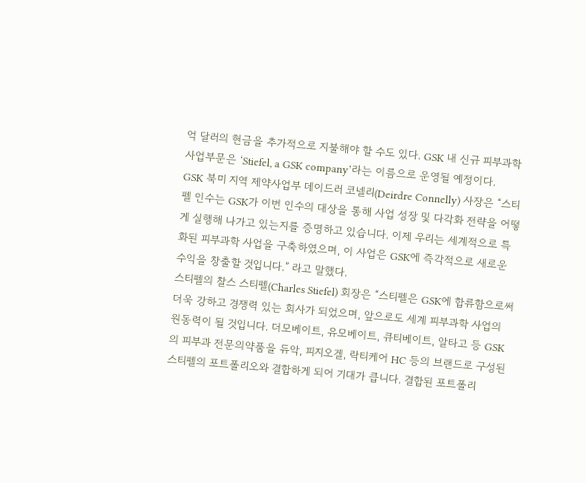억 달러의 현금을 추가적으로 지불해야 할 수도 있다. GSK 내 신규 피부과학 사업부문은 ‘Stiefel, a GSK company’라는 이름으로 운영될 예정이다.
GSK 북미 지역 제약사업부 데이드러 코넬리(Deirdre Connelly) 사장은 “스티펠 인수는 GSK가 이번 인수의 대상을 통해 사업 성장 및 다각화 전략을 어떻게 실행해 나가고 있는지를 증명하고 있습니다. 이제 우리는 세계적으로 특화된 피부과학 사업을 구축하였으며, 이 사업은 GSK에 즉각적으로 새로운 수익을 창출할 것입니다.” 라고 말했다.
스티펠의 찰스 스티펠(Charles Stiefel) 회장은 “스티펠은 GSK에 합류함으로써 더욱 강하고 경쟁력 있는 회사가 되었으며, 앞으로도 세계 피부과학 사업의 원동력이 될 것입니다. 더모베이트, 유모베이트, 큐티베이트, 알타고 등 GSK의 피부과 전문의약품을 듀악, 피지오겔, 락티케어 HC 등의 브랜드로 구성된 스티펠의 포트폴리오와 결합하게 되어 기대가 큽니다. 결합된 포트폴리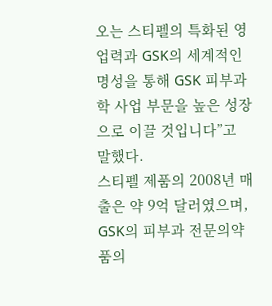오는 스티펠의 특화된 영업력과 GSK의 세계적인 명성을 통해 GSK 피부과학 사업 부문을 높은 성장으로 이끌 것입니다”고 말했다.
스티펠 제품의 2008년 매출은 약 9억 달러였으며, GSK의 피부과 전문의약품의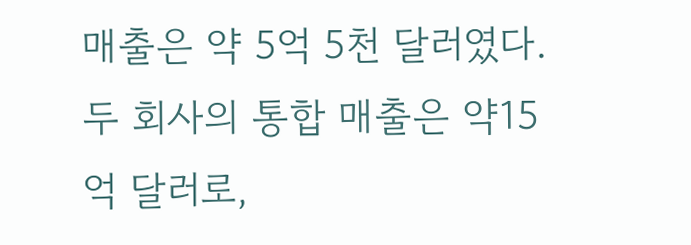매출은 약 5억 5천 달러였다. 두 회사의 통합 매출은 약15억 달러로,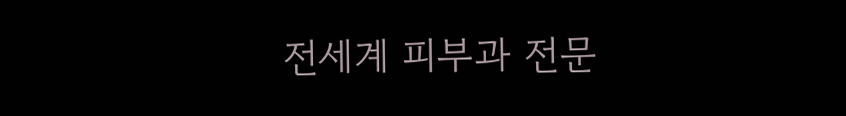전세계 피부과 전문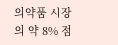의약품 시장의 약 8% 점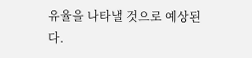유율을 나타낼 것으로 예상된다.